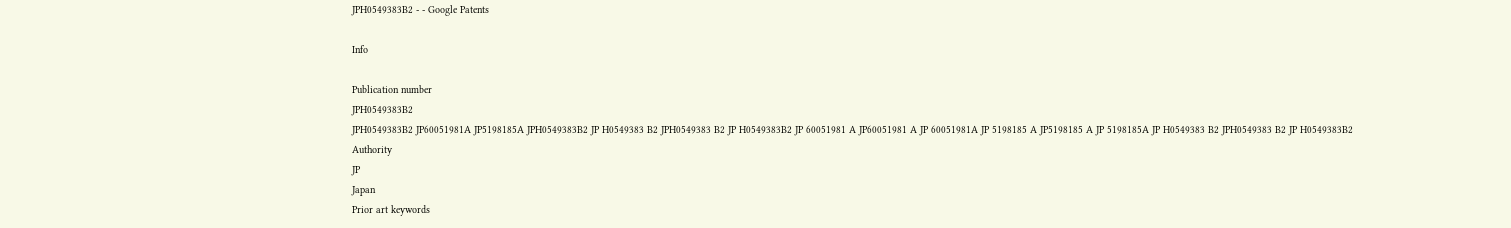JPH0549383B2 - - Google Patents

Info

Publication number
JPH0549383B2
JPH0549383B2 JP60051981A JP5198185A JPH0549383B2 JP H0549383 B2 JPH0549383 B2 JP H0549383B2 JP 60051981 A JP60051981 A JP 60051981A JP 5198185 A JP5198185 A JP 5198185A JP H0549383 B2 JPH0549383 B2 JP H0549383B2
Authority
JP
Japan
Prior art keywords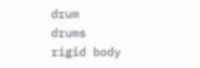drum
drums
rigid body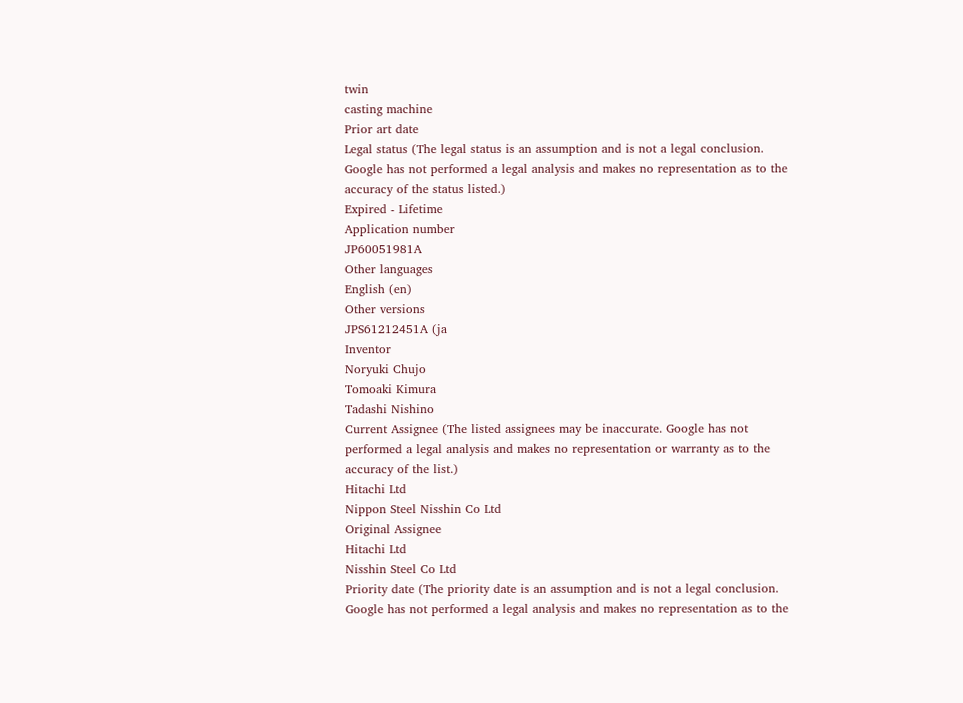twin
casting machine
Prior art date
Legal status (The legal status is an assumption and is not a legal conclusion. Google has not performed a legal analysis and makes no representation as to the accuracy of the status listed.)
Expired - Lifetime
Application number
JP60051981A
Other languages
English (en)
Other versions
JPS61212451A (ja
Inventor
Noryuki Chujo
Tomoaki Kimura
Tadashi Nishino
Current Assignee (The listed assignees may be inaccurate. Google has not performed a legal analysis and makes no representation or warranty as to the accuracy of the list.)
Hitachi Ltd
Nippon Steel Nisshin Co Ltd
Original Assignee
Hitachi Ltd
Nisshin Steel Co Ltd
Priority date (The priority date is an assumption and is not a legal conclusion. Google has not performed a legal analysis and makes no representation as to the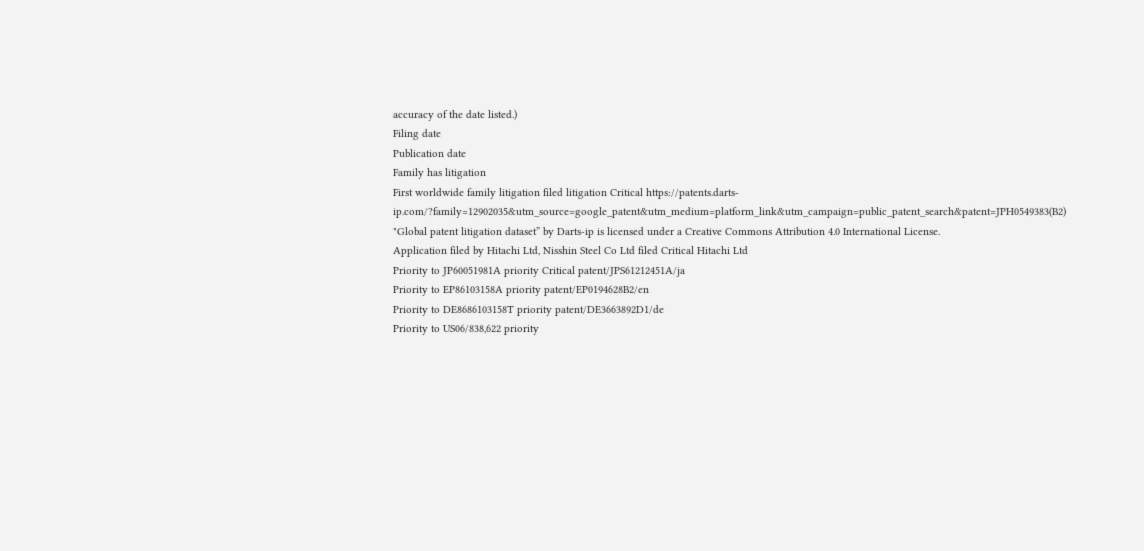accuracy of the date listed.)
Filing date
Publication date
Family has litigation
First worldwide family litigation filed litigation Critical https://patents.darts-ip.com/?family=12902035&utm_source=google_patent&utm_medium=platform_link&utm_campaign=public_patent_search&patent=JPH0549383(B2) "Global patent litigation dataset” by Darts-ip is licensed under a Creative Commons Attribution 4.0 International License.
Application filed by Hitachi Ltd, Nisshin Steel Co Ltd filed Critical Hitachi Ltd
Priority to JP60051981A priority Critical patent/JPS61212451A/ja
Priority to EP86103158A priority patent/EP0194628B2/en
Priority to DE8686103158T priority patent/DE3663892D1/de
Priority to US06/838,622 priority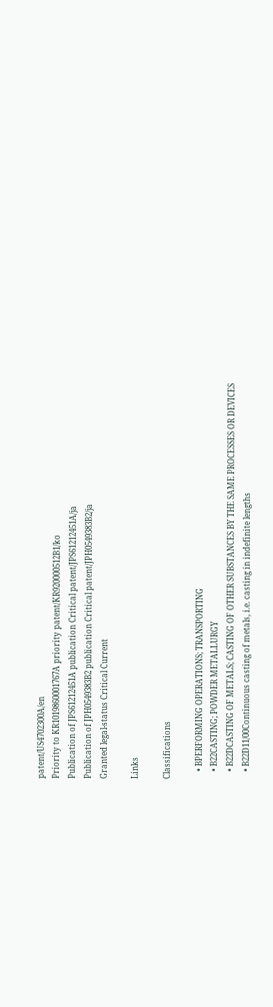patent/US4702300A/en
Priority to KR1019860001767A priority patent/KR920000512B1/ko
Publication of JPS61212451A publication Critical patent/JPS61212451A/ja
Publication of JPH0549383B2 publication Critical patent/JPH0549383B2/ja
Granted legal-status Critical Current

Links

Classifications

    • BPERFORMING OPERATIONS; TRANSPORTING
    • B22CASTING; POWDER METALLURGY
    • B22DCASTING OF METALS; CASTING OF OTHER SUBSTANCES BY THE SAME PROCESSES OR DEVICES
    • B22D11/00Continuous casting of metals, i.e. casting in indefinite lengths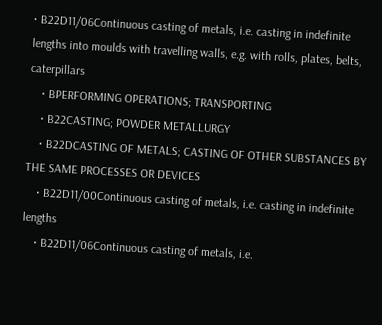• B22D11/06Continuous casting of metals, i.e. casting in indefinite lengths into moulds with travelling walls, e.g. with rolls, plates, belts, caterpillars
    • BPERFORMING OPERATIONS; TRANSPORTING
    • B22CASTING; POWDER METALLURGY
    • B22DCASTING OF METALS; CASTING OF OTHER SUBSTANCES BY THE SAME PROCESSES OR DEVICES
    • B22D11/00Continuous casting of metals, i.e. casting in indefinite lengths
    • B22D11/06Continuous casting of metals, i.e.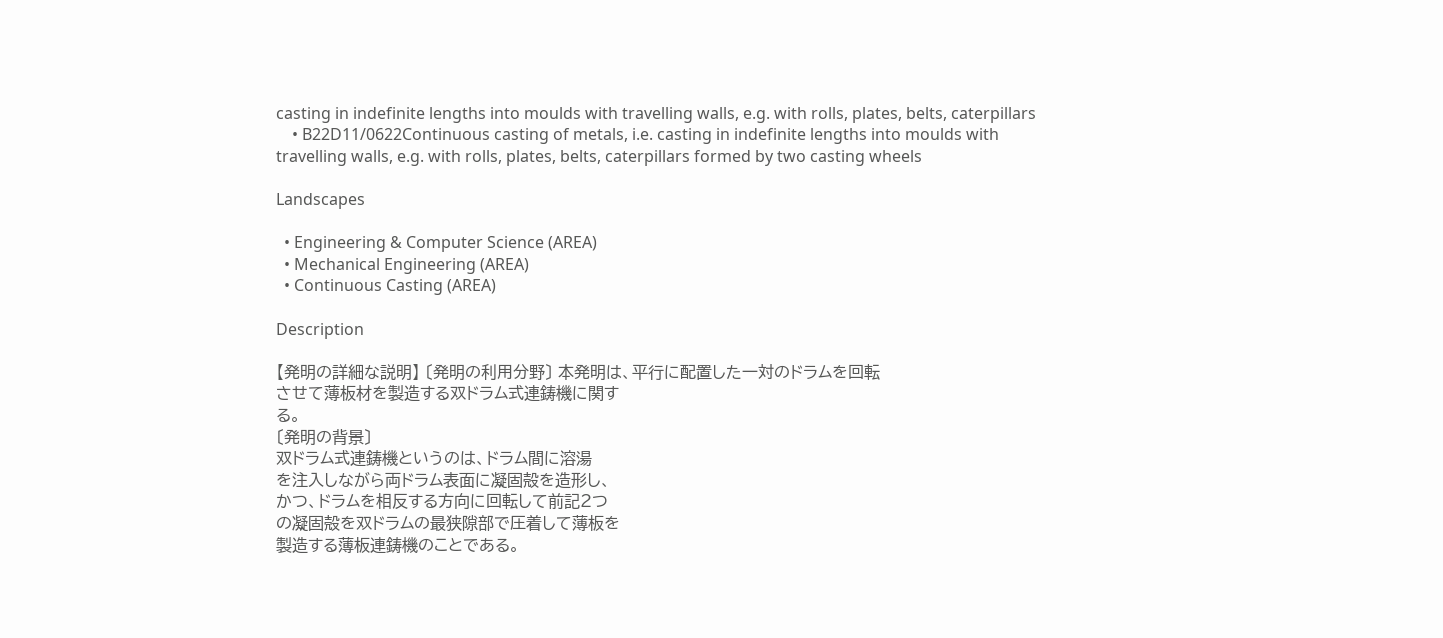casting in indefinite lengths into moulds with travelling walls, e.g. with rolls, plates, belts, caterpillars
    • B22D11/0622Continuous casting of metals, i.e. casting in indefinite lengths into moulds with travelling walls, e.g. with rolls, plates, belts, caterpillars formed by two casting wheels

Landscapes

  • Engineering & Computer Science (AREA)
  • Mechanical Engineering (AREA)
  • Continuous Casting (AREA)

Description

【発明の詳細な説明】 〔発明の利用分野〕 本発明は、平行に配置した一対のドラムを回転
させて薄板材を製造する双ドラム式連鋳機に関す
る。
〔発明の背景〕
双ドラム式連鋳機というのは、ドラム間に溶湯
を注入しながら両ドラム表面に凝固殻を造形し、
かつ、ドラムを相反する方向に回転して前記2つ
の凝固殻を双ドラムの最狭隙部で圧着して薄板を
製造する薄板連鋳機のことである。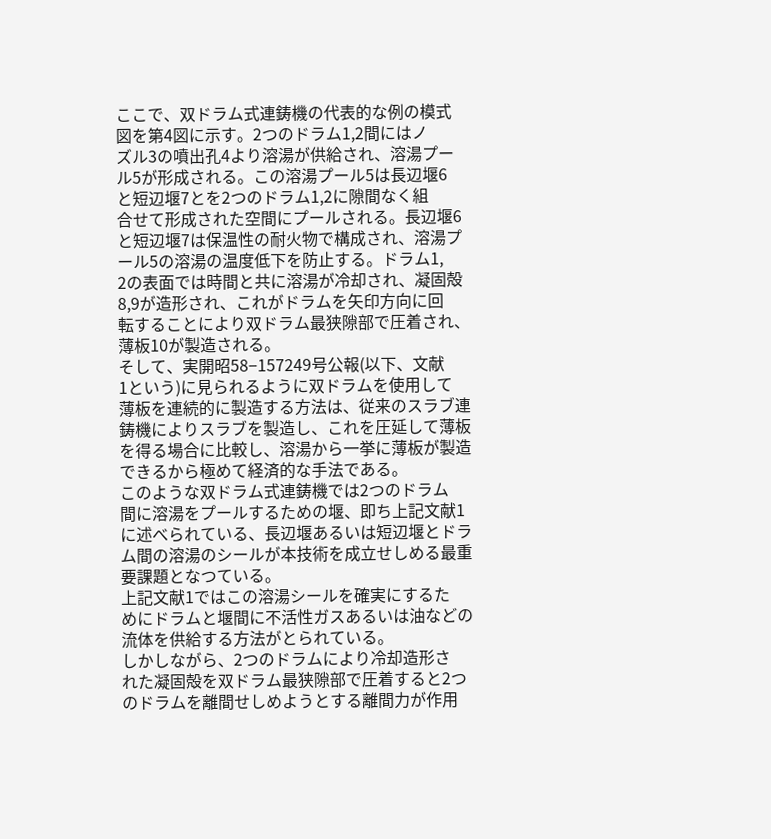ここで、双ドラム式連鋳機の代表的な例の模式
図を第4図に示す。2つのドラム1,2間にはノ
ズル3の噴出孔4より溶湯が供給され、溶湯プー
ル5が形成される。この溶湯プール5は長辺堰6
と短辺堰7とを2つのドラム1,2に隙間なく組
合せて形成された空間にプールされる。長辺堰6
と短辺堰7は保温性の耐火物で構成され、溶湯プ
ール5の溶湯の温度低下を防止する。ドラム1,
2の表面では時間と共に溶湯が冷却され、凝固殻
8,9が造形され、これがドラムを矢印方向に回
転することにより双ドラム最狭隙部で圧着され、
薄板10が製造される。
そして、実開昭58−157249号公報(以下、文献
1という)に見られるように双ドラムを使用して
薄板を連続的に製造する方法は、従来のスラブ連
鋳機によりスラブを製造し、これを圧延して薄板
を得る場合に比較し、溶湯から一挙に薄板が製造
できるから極めて経済的な手法である。
このような双ドラム式連鋳機では2つのドラム
間に溶湯をプールするための堰、即ち上記文献1
に述べられている、長辺堰あるいは短辺堰とドラ
ム間の溶湯のシールが本技術を成立せしめる最重
要課題となつている。
上記文献1ではこの溶湯シールを確実にするた
めにドラムと堰間に不活性ガスあるいは油などの
流体を供給する方法がとられている。
しかしながら、2つのドラムにより冷却造形さ
れた凝固殻を双ドラム最狭隙部で圧着すると2つ
のドラムを離間せしめようとする離間力が作用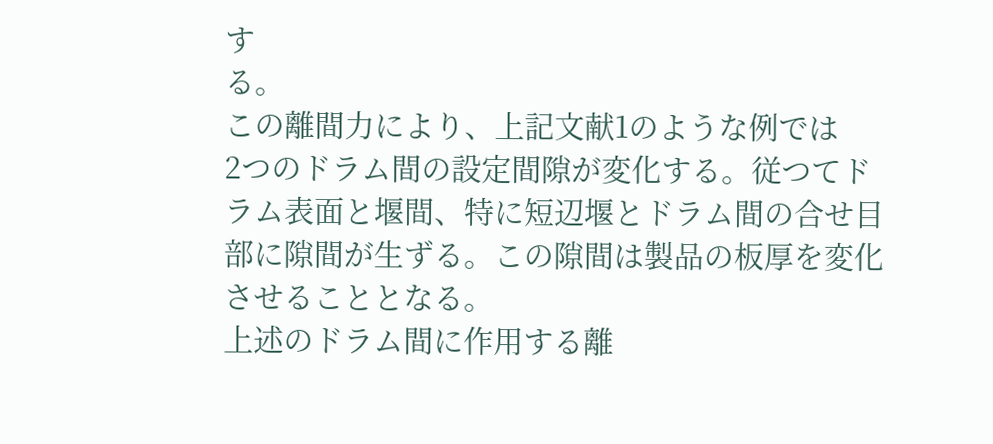す
る。
この離間力により、上記文献1のような例では
2つのドラム間の設定間隙が変化する。従つてド
ラム表面と堰間、特に短辺堰とドラム間の合せ目
部に隙間が生ずる。この隙間は製品の板厚を変化
させることとなる。
上述のドラム間に作用する離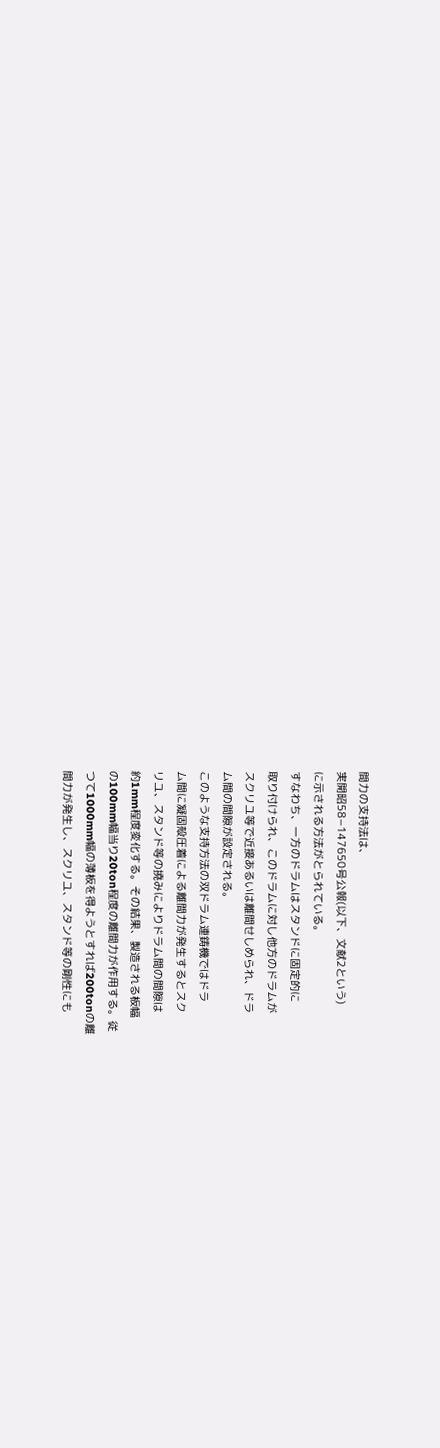間力の支持法は、
実開昭58−147650号公報(以下、文献2という)
に示される方法がとられている。
すなわち、一方のドラムはスタンドに固定的に
取り付けられ、このドラムに対し他方のドラムが
スクリユ等で近接あるいは離間せしめられ、ドラ
ム間の間隙が設定される。
このような支持方法の双ドラム連鋳機ではドラ
ム間に凝固殻圧着による離間力が発生するとスク
リユ、スタンド等の撓みによりドラム間の間隙は
約1mm程度変化する。その結果、製造される板幅
の100mm幅当り20ton程度の離間力が作用する。従
つて1000mm幅の薄板を得ようとすれば200tonの離
間力が発生し、スクリユ、スタンド等の剛性にも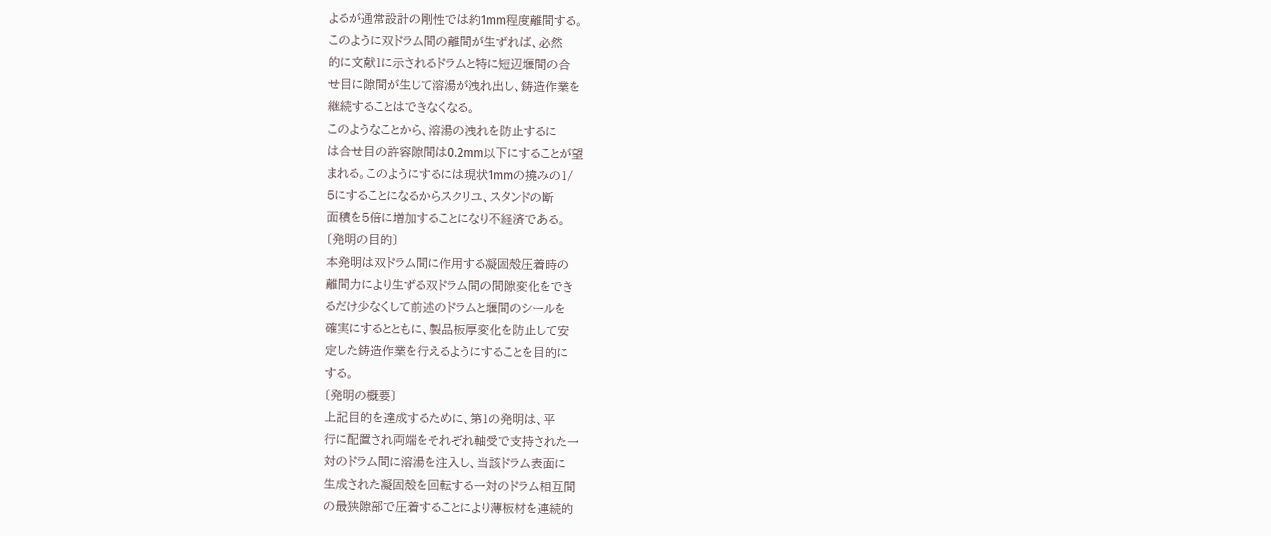よるが通常設計の剛性では約1mm程度離間する。
このように双ドラム間の離間が生ずれば、必然
的に文献1に示されるドラムと特に短辺堰間の合
せ目に隙間が生じて溶湯が洩れ出し、鋳造作業を
継続することはできなくなる。
このようなことから、溶湯の洩れを防止するに
は合せ目の許容隙間は0.2mm以下にすることが望
まれる。このようにするには現状1mmの撓みの1/
5にすることになるからスクリユ、スタンドの断
面積を5倍に増加することになり不経済である。
〔発明の目的〕
本発明は双ドラム間に作用する凝固殻圧着時の
離間力により生ずる双ドラム間の間隙変化をでき
るだけ少なくして前述のドラムと堰間のシールを
確実にするとともに、製品板厚変化を防止して安
定した鋳造作業を行えるようにすることを目的に
する。
〔発明の概要〕
上記目的を達成するために、第1の発明は、平
行に配置され両端をそれぞれ軸受で支持された一
対のドラム間に溶湯を注入し、当該ドラム表面に
生成された凝固殻を回転する一対のドラム相互間
の最狭隙部で圧着することにより薄板材を連続的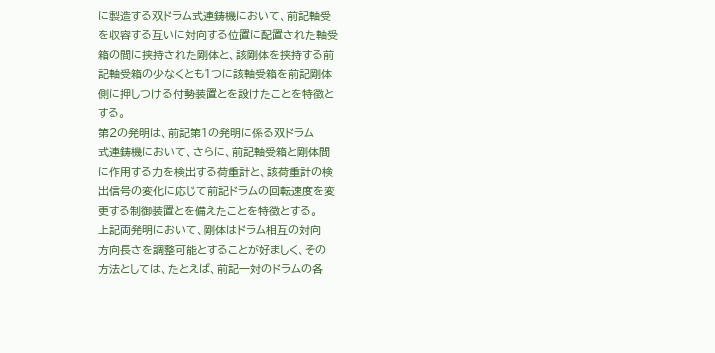に製造する双ドラム式連鋳機において、前記軸受
を収容する互いに対向する位置に配置された軸受
箱の間に挟持された剛体と、該剛体を挟持する前
記軸受箱の少なくとも1つに該軸受箱を前記剛体
側に押しつける付勢装置とを設けたことを特徴と
する。
第2の発明は、前記第1の発明に係る双ドラム
式連鋳機において、さらに、前記軸受箱と剛体間
に作用する力を検出する荷重計と、該荷重計の検
出信号の変化に応じて前記ドラムの回転速度を変
更する制御装置とを備えたことを特徴とする。
上記両発明において、剛体はドラム相互の対向
方向長さを調整可能とすることが好ましく、その
方法としては、たとえば、前記一対のドラムの各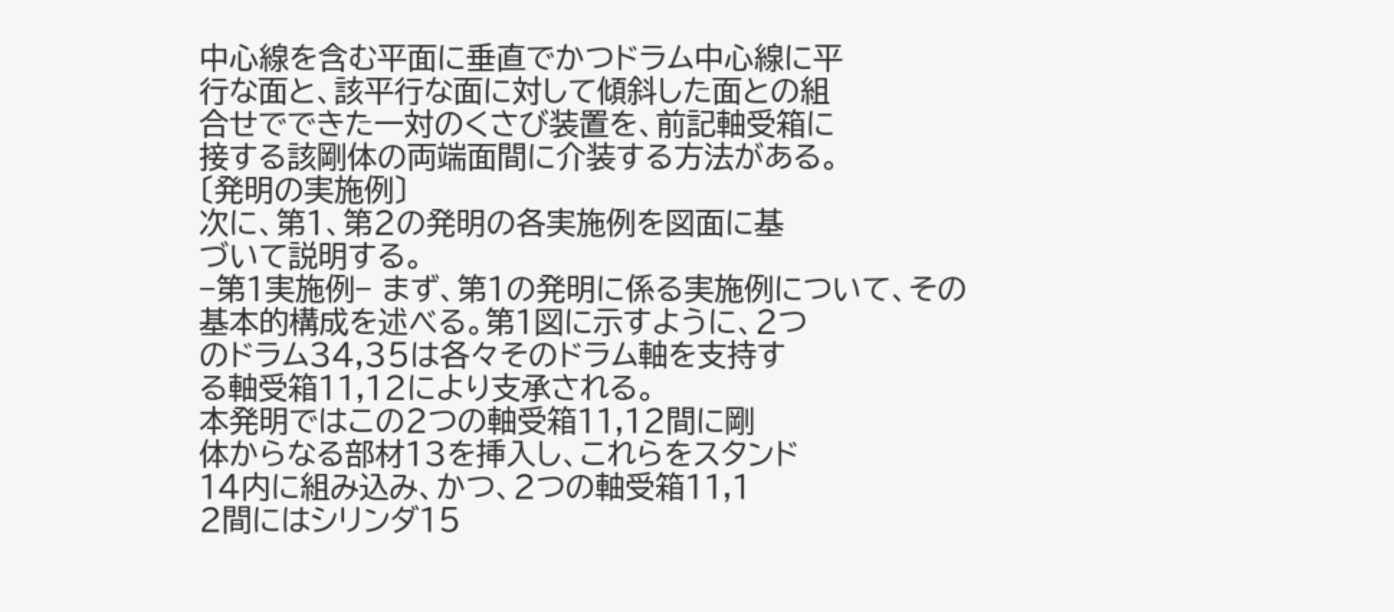中心線を含む平面に垂直でかつドラム中心線に平
行な面と、該平行な面に対して傾斜した面との組
合せでできた一対のくさび装置を、前記軸受箱に
接する該剛体の両端面間に介装する方法がある。
〔発明の実施例〕
次に、第1、第2の発明の各実施例を図面に基
づいて説明する。
−第1実施例− まず、第1の発明に係る実施例について、その
基本的構成を述べる。第1図に示すように、2つ
のドラム34,35は各々そのドラム軸を支持す
る軸受箱11,12により支承される。
本発明ではこの2つの軸受箱11,12間に剛
体からなる部材13を挿入し、これらをスタンド
14内に組み込み、かつ、2つの軸受箱11,1
2間にはシリンダ15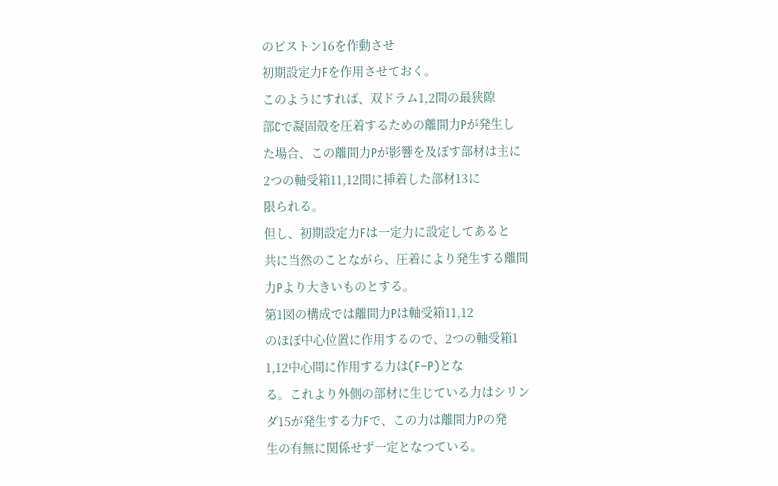のピストン16を作動させ
初期設定力Fを作用させておく。
このようにすれば、双ドラム1,2間の最狭隙
部Cで凝固殻を圧着するための離間力Pが発生し
た場合、この離間力Pが影響を及ぼす部材は主に
2つの軸受箱11,12間に挿着した部材13に
限られる。
但し、初期設定力Fは一定力に設定してあると
共に当然のことながら、圧着により発生する離間
力Pより大きいものとする。
第1図の構成では離間力Pは軸受箱11,12
のほぼ中心位置に作用するので、2つの軸受箱1
1,12中心間に作用する力は(F−P)とな
る。これより外側の部材に生じている力はシリン
ダ15が発生する力Fで、この力は離間力Pの発
生の有無に関係せず一定となつている。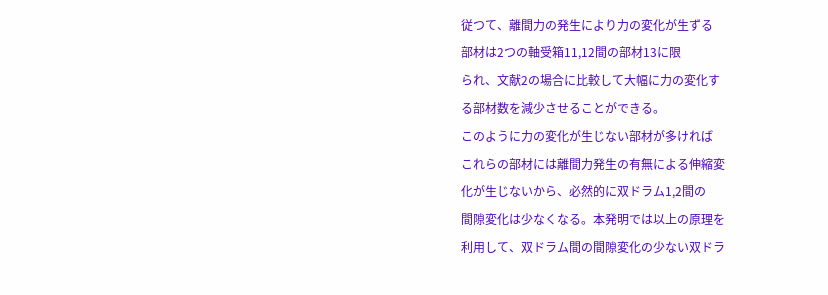従つて、離間力の発生により力の変化が生ずる
部材は2つの軸受箱11,12間の部材13に限
られ、文献2の場合に比較して大幅に力の変化す
る部材数を減少させることができる。
このように力の変化が生じない部材が多ければ
これらの部材には離間力発生の有無による伸縮変
化が生じないから、必然的に双ドラム1,2間の
間隙変化は少なくなる。本発明では以上の原理を
利用して、双ドラム間の間隙変化の少ない双ドラ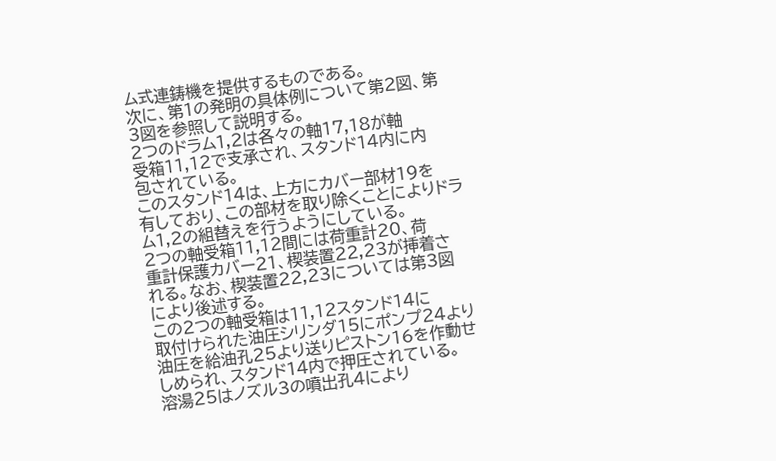ム式連鋳機を提供するものである。
次に、第1の発明の具体例について第2図、第
3図を参照して説明する。
2つのドラム1,2は各々の軸17,18が軸
受箱11,12で支承され、スタンド14内に内
包されている。
このスタンド14は、上方にカバー部材19を
有しており、この部材を取り除くことによりドラ
ム1,2の組替えを行うようにしている。
2つの軸受箱11,12間には荷重計20、荷
重計保護カバー21、楔装置22,23が挿着さ
れる。なお、楔装置22,23については第3図
により後述する。
この2つの軸受箱は11,12スタンド14に
取付けられた油圧シリンダ15にポンプ24より
油圧を給油孔25より送りピストン16を作動せ
しめられ、スタンド14内で押圧されている。
溶湯25はノズル3の噴出孔4により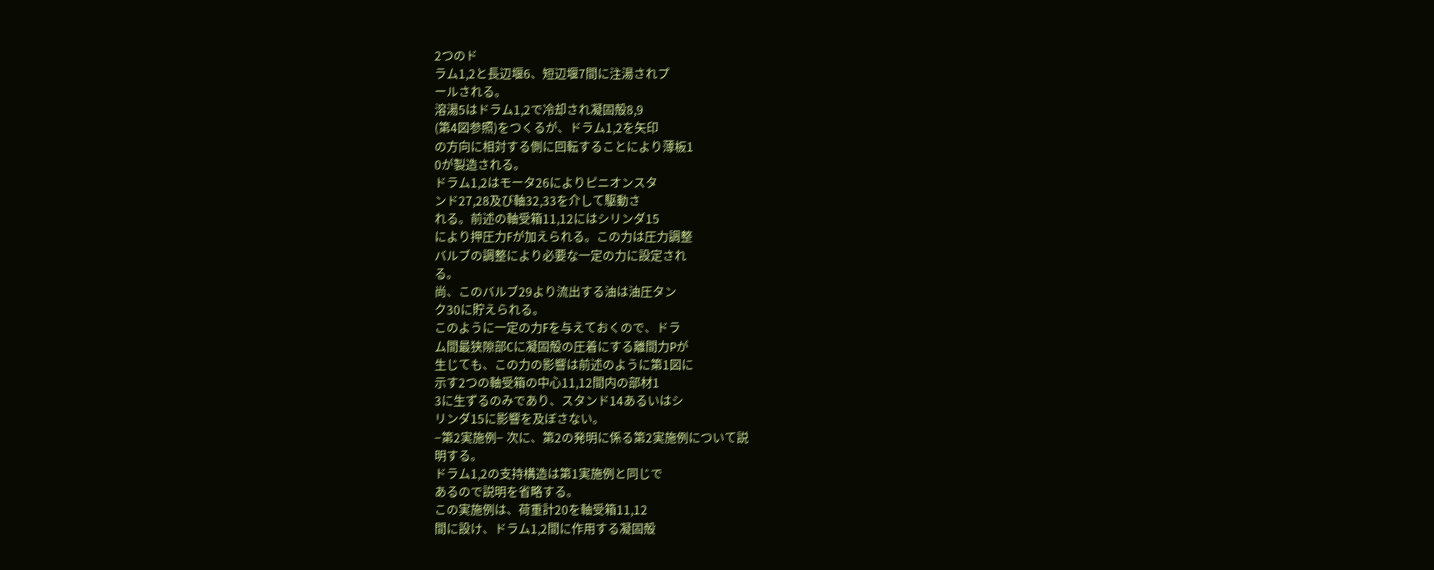2つのド
ラム1,2と長辺堰6、短辺堰7間に注湯されプ
ールされる。
溶湯5はドラム1,2で冷却され凝固殻8,9
(第4図参照)をつくるが、ドラム1,2を矢印
の方向に相対する側に回転することにより薄板1
0が製造される。
ドラム1,2はモータ26によりピニオンスタ
ンド27,28及び軸32,33を介して駆動さ
れる。前述の軸受箱11,12にはシリンダ15
により押圧力Fが加えられる。この力は圧力調整
バルブの調整により必要な一定の力に設定され
る。
尚、このバルブ29より流出する油は油圧タン
ク30に貯えられる。
このように一定の力Fを与えておくので、ドラ
ム間最狭隙部Cに凝固殻の圧着にする離間力Pが
生じても、この力の影響は前述のように第1図に
示す2つの軸受箱の中心11,12間内の部材1
3に生ずるのみであり、スタンド14あるいはシ
リンダ15に影響を及ぼさない。
−第2実施例− 次に、第2の発明に係る第2実施例について説
明する。
ドラム1,2の支持構造は第1実施例と同じで
あるので説明を省略する。
この実施例は、荷重計20を軸受箱11,12
間に設け、ドラム1,2間に作用する凝固殻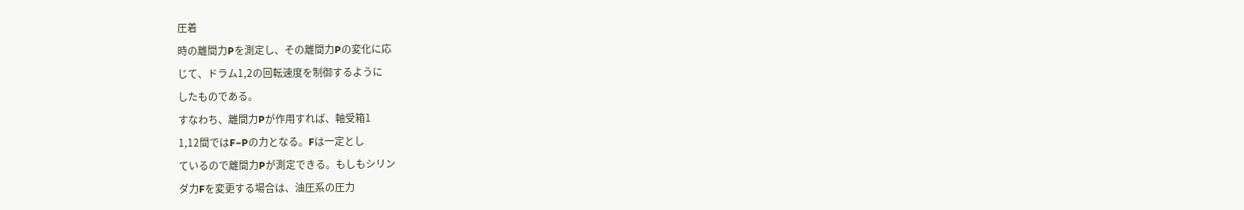圧着
時の離間力Pを測定し、その離間力Pの変化に応
じて、ドラム1,2の回転速度を制御するように
したものである。
すなわち、離間力Pが作用すれば、軸受箱1
1,12間ではF−Pの力となる。Fは一定とし
ているので離間力Pが測定できる。もしもシリン
ダ力Fを変更する場合は、油圧系の圧力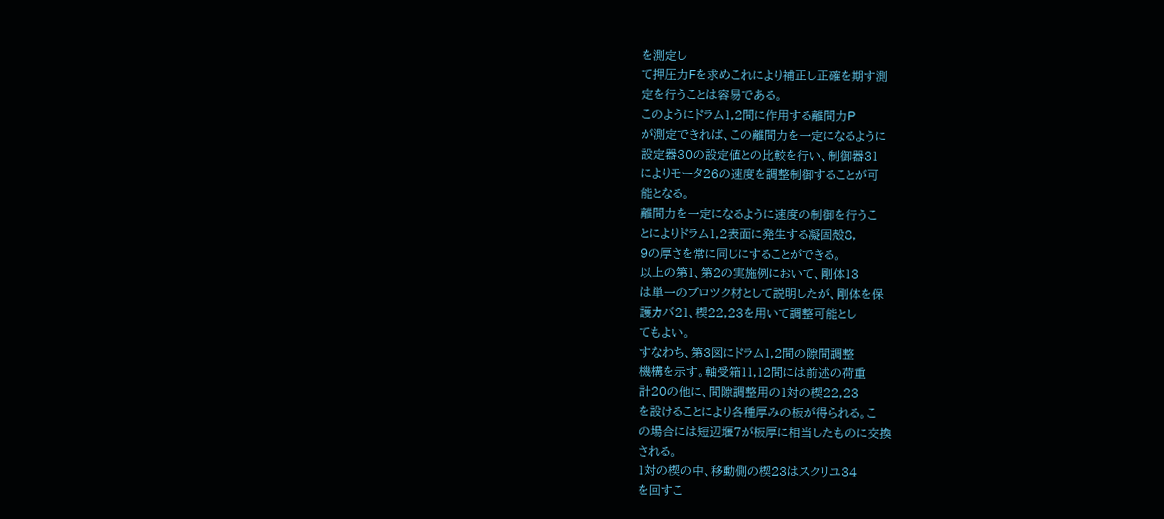を測定し
て押圧力Fを求めこれにより補正し正確を期す測
定を行うことは容易である。
このようにドラム1,2間に作用する離間力P
が測定できれば、この離間力を一定になるように
設定器30の設定値との比較を行い、制御器31
によりモータ26の速度を調整制御することが可
能となる。
離間力を一定になるように速度の制御を行うこ
とによりドラム1,2表面に発生する凝固殻8,
9の厚さを常に同じにすることができる。
以上の第1、第2の実施例において、剛体13
は単一のブロツク材として説明したが、剛体を保
護カバ21、楔22,23を用いて調整可能とし
てもよい。
すなわち、第3図にドラム1,2間の隙間調整
機構を示す。軸受箱11,12間には前述の荷重
計20の他に、間隙調整用の1対の楔22,23
を設けることにより各種厚みの板が得られる。こ
の場合には短辺堰7が板厚に相当したものに交換
される。
1対の楔の中、移動側の楔23はスクリユ34
を回すこ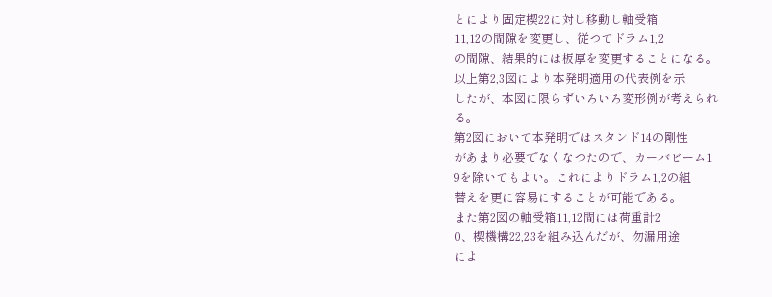とにより固定楔22に対し移動し軸受箱
11,12の間隙を変更し、従つてドラム1,2
の間隙、結果的には板厚を変更することになる。
以上第2,3図により本発明適用の代表例を示
したが、本図に限らずいろいろ変形例が考えられ
る。
第2図において本発明ではスタンド14の剛性
があまり必要でなくなつたので、カーバビーム1
9を除いてもよい。これによりドラム1,2の組
替えを更に容易にすることが可能である。
また第2図の軸受箱11,12間には荷重計2
0、楔機構22,23を組み込んだが、勿漏用途
によ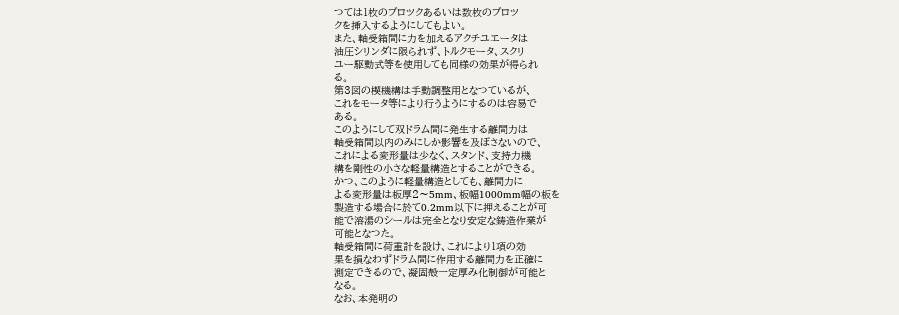つては1枚のブロツクあるいは数枚のブロツ
クを挿入するようにしてもよい。
また、軸受箱間に力を加えるアクチユエータは
油圧シリンダに限られず、トルクモータ、スクリ
ユー駆動式等を使用しても同様の効果が得られ
る。
第3図の楔機構は手動調整用となつているが、
これをモータ等により行うようにするのは容易で
ある。
このようにして双ドラム間に発生する離間力は
軸受箱間以内のみにしか影響を及ぼさないので、
これによる変形量は少なく、スタンド、支持力機
構を剛性の小さな軽量構造とすることができる。
かつ、このように軽量構造としても、離間力に
よる変形量は板厚2〜5mm、板幅1000mm幅の板を
製造する場合に於て0.2mm以下に押えることが可
能で溶湯のシールは完全となり安定な鋳造作業が
可能となつた。
軸受箱間に荷重計を設け、これにより1項の効
果を損なわずドラム間に作用する離間力を正確に
測定できるので、凝固殻一定厚み化制御が可能と
なる。
なお、本発明の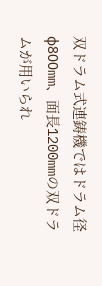双ドラム式連鋳機ではドラム径
φ800mm、面長1200mmの双ドラムが用いられ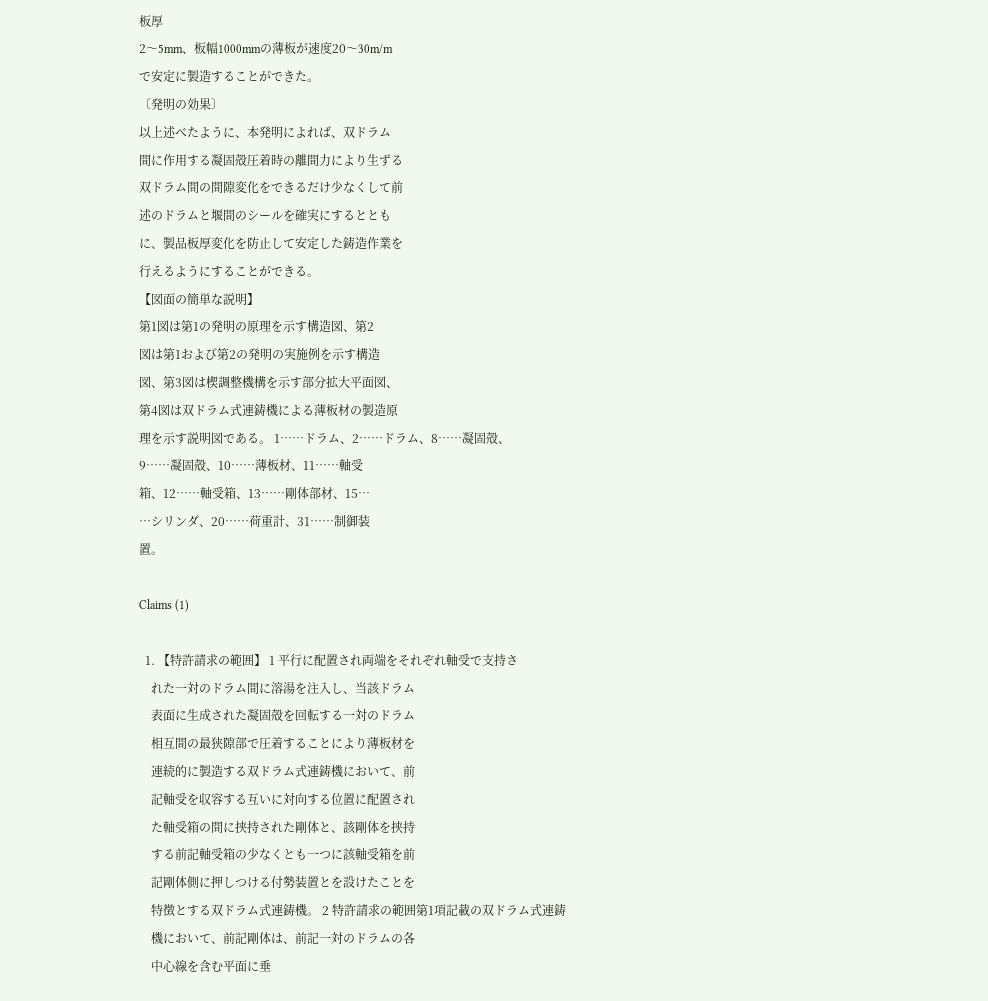板厚
2〜5mm、板幅1000mmの薄板が速度20〜30m/m
で安定に製造することができた。
〔発明の効果〕
以上述べたように、本発明によれば、双ドラム
間に作用する凝固殻圧着時の離間力により生ずる
双ドラム間の間隙変化をできるだけ少なくして前
述のドラムと堰間のシールを確実にするととも
に、製品板厚変化を防止して安定した鋳造作業を
行えるようにすることができる。
【図面の簡単な説明】
第1図は第1の発明の原理を示す構造図、第2
図は第1および第2の発明の実施例を示す構造
図、第3図は楔調整機構を示す部分拡大平面図、
第4図は双ドラム式連鋳機による薄板材の製造原
理を示す説明図である。 1……ドラム、2……ドラム、8……凝固殻、
9……凝固殻、10……薄板材、11……軸受
箱、12……軸受箱、13……剛体部材、15…
…シリンダ、20……荷重計、31……制御装
置。

Claims (1)

  1. 【特許請求の範囲】 1 平行に配置され両端をそれぞれ軸受で支持さ
    れた一対のドラム間に溶湯を注入し、当該ドラム
    表面に生成された凝固殻を回転する一対のドラム
    相互間の最狭隙部で圧着することにより薄板材を
    連続的に製造する双ドラム式連鋳機において、前
    記軸受を収容する互いに対向する位置に配置され
    た軸受箱の間に挟持された剛体と、該剛体を挟持
    する前記軸受箱の少なくとも一つに該軸受箱を前
    記剛体側に押しつける付勢装置とを設けたことを
    特徴とする双ドラム式連鋳機。 2 特許請求の範囲第1項記載の双ドラム式連鋳
    機において、前記剛体は、前記一対のドラムの各
    中心線を含む平面に垂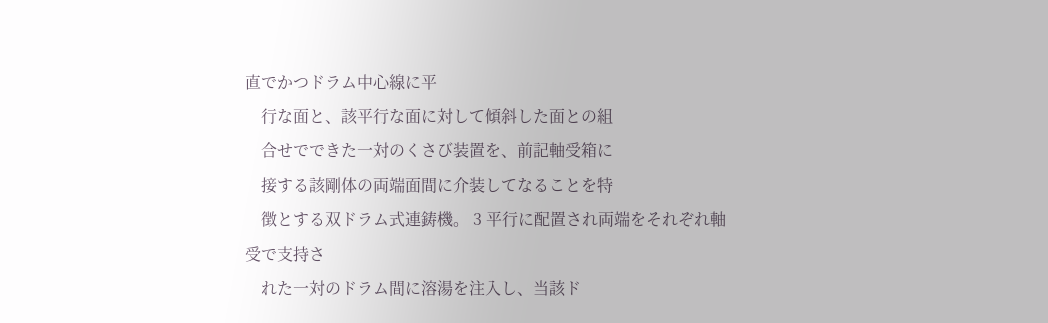直でかつドラム中心線に平
    行な面と、該平行な面に対して傾斜した面との組
    合せでできた一対のくさび装置を、前記軸受箱に
    接する該剛体の両端面間に介装してなることを特
    徴とする双ドラム式連鋳機。 3 平行に配置され両端をそれぞれ軸受で支持さ
    れた一対のドラム間に溶湯を注入し、当該ド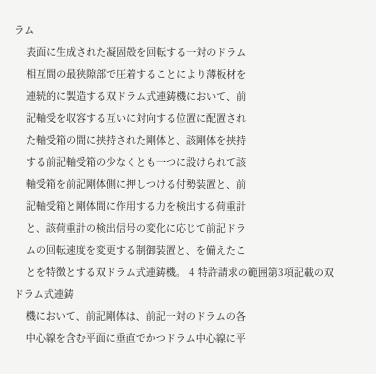ラム
    表面に生成された凝固殻を回転する一対のドラム
    相互間の最狭隙部で圧着することにより薄板材を
    連続的に製造する双ドラム式連鋳機において、前
    記軸受を収容する互いに対向する位置に配置され
    た軸受箱の間に挟持された剛体と、該剛体を挟持
    する前記軸受箱の少なくとも一つに設けられて該
    軸受箱を前記剛体側に押しつける付勢装置と、前
    記軸受箱と剛体間に作用する力を検出する荷重計
    と、該荷重計の検出信号の変化に応じて前記ドラ
    ムの回転速度を変更する制御装置と、を備えたこ
    とを特徴とする双ドラム式連鋳機。 4 特許請求の範囲第3項記載の双ドラム式連鋳
    機において、前記剛体は、前記一対のドラムの各
    中心線を含む平面に垂直でかつドラム中心線に平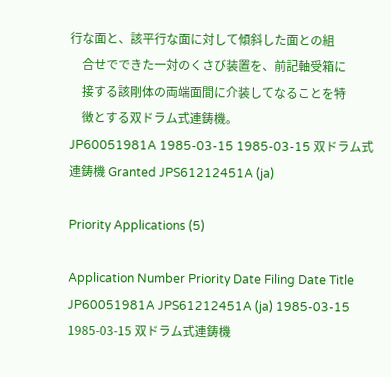行な面と、該平行な面に対して傾斜した面との組
    合せでできた一対のくさび装置を、前記軸受箱に
    接する該剛体の両端面間に介装してなることを特
    徴とする双ドラム式連鋳機。
JP60051981A 1985-03-15 1985-03-15 双ドラム式連鋳機 Granted JPS61212451A (ja)

Priority Applications (5)

Application Number Priority Date Filing Date Title
JP60051981A JPS61212451A (ja) 1985-03-15 1985-03-15 双ドラム式連鋳機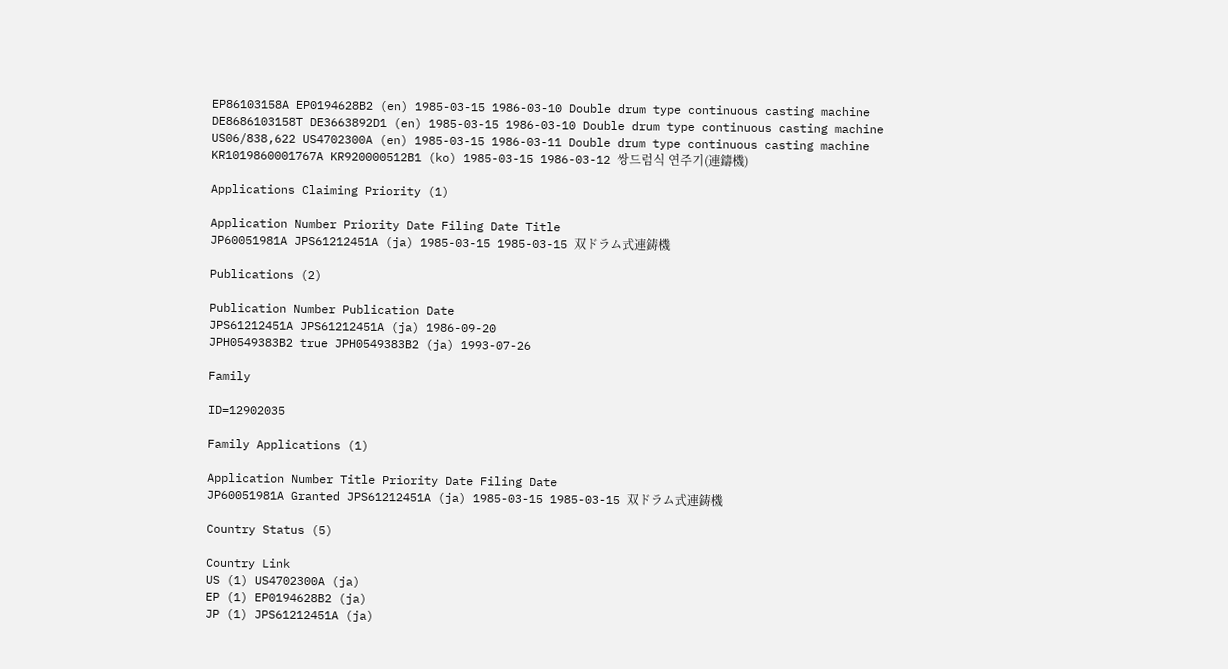EP86103158A EP0194628B2 (en) 1985-03-15 1986-03-10 Double drum type continuous casting machine
DE8686103158T DE3663892D1 (en) 1985-03-15 1986-03-10 Double drum type continuous casting machine
US06/838,622 US4702300A (en) 1985-03-15 1986-03-11 Double drum type continuous casting machine
KR1019860001767A KR920000512B1 (ko) 1985-03-15 1986-03-12 쌍드럼식 연주기(連鑄機)

Applications Claiming Priority (1)

Application Number Priority Date Filing Date Title
JP60051981A JPS61212451A (ja) 1985-03-15 1985-03-15 双ドラム式連鋳機

Publications (2)

Publication Number Publication Date
JPS61212451A JPS61212451A (ja) 1986-09-20
JPH0549383B2 true JPH0549383B2 (ja) 1993-07-26

Family

ID=12902035

Family Applications (1)

Application Number Title Priority Date Filing Date
JP60051981A Granted JPS61212451A (ja) 1985-03-15 1985-03-15 双ドラム式連鋳機

Country Status (5)

Country Link
US (1) US4702300A (ja)
EP (1) EP0194628B2 (ja)
JP (1) JPS61212451A (ja)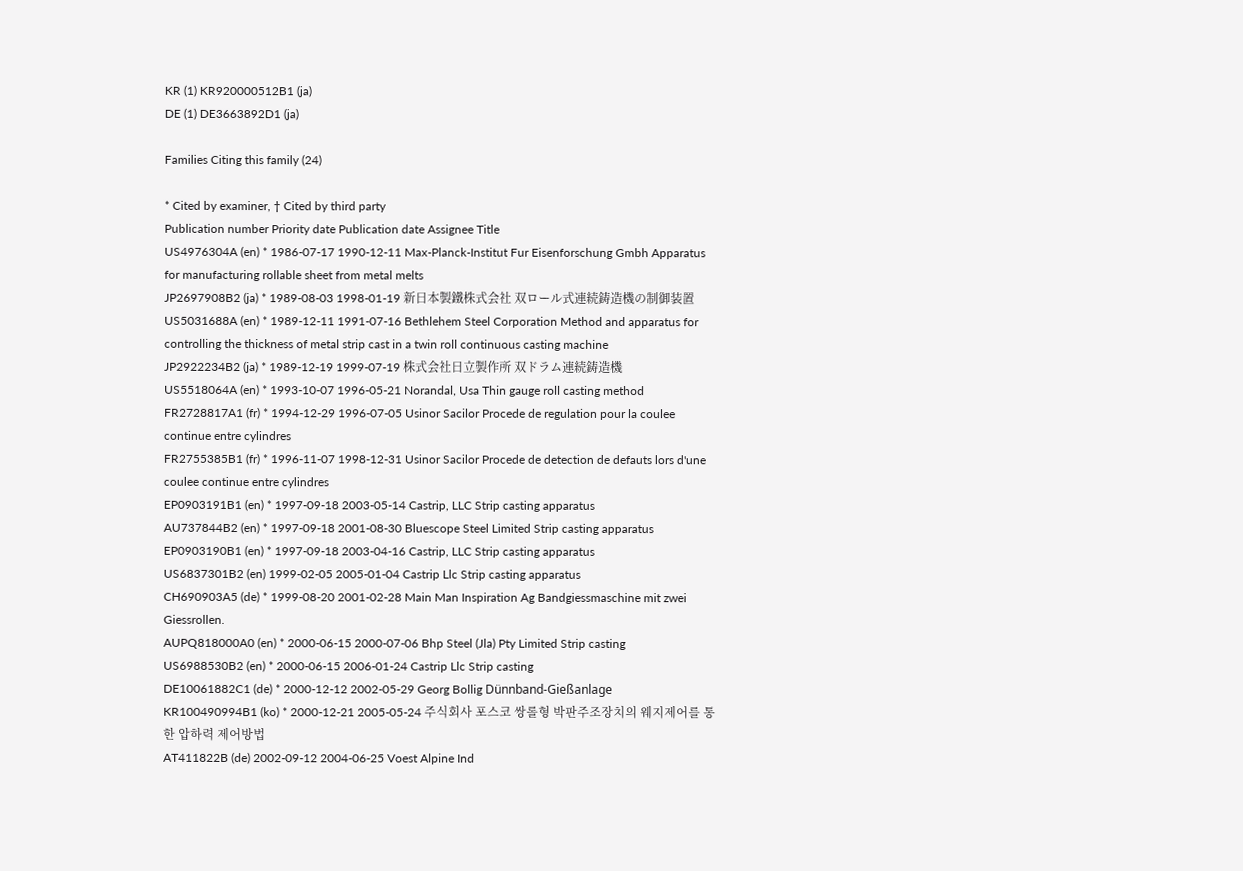KR (1) KR920000512B1 (ja)
DE (1) DE3663892D1 (ja)

Families Citing this family (24)

* Cited by examiner, † Cited by third party
Publication number Priority date Publication date Assignee Title
US4976304A (en) * 1986-07-17 1990-12-11 Max-Planck-Institut Fur Eisenforschung Gmbh Apparatus for manufacturing rollable sheet from metal melts
JP2697908B2 (ja) * 1989-08-03 1998-01-19 新日本製鐵株式会社 双ロール式連続鋳造機の制御装置
US5031688A (en) * 1989-12-11 1991-07-16 Bethlehem Steel Corporation Method and apparatus for controlling the thickness of metal strip cast in a twin roll continuous casting machine
JP2922234B2 (ja) * 1989-12-19 1999-07-19 株式会社日立製作所 双ドラム連続鋳造機
US5518064A (en) * 1993-10-07 1996-05-21 Norandal, Usa Thin gauge roll casting method
FR2728817A1 (fr) * 1994-12-29 1996-07-05 Usinor Sacilor Procede de regulation pour la coulee continue entre cylindres
FR2755385B1 (fr) * 1996-11-07 1998-12-31 Usinor Sacilor Procede de detection de defauts lors d'une coulee continue entre cylindres
EP0903191B1 (en) * 1997-09-18 2003-05-14 Castrip, LLC Strip casting apparatus
AU737844B2 (en) * 1997-09-18 2001-08-30 Bluescope Steel Limited Strip casting apparatus
EP0903190B1 (en) * 1997-09-18 2003-04-16 Castrip, LLC Strip casting apparatus
US6837301B2 (en) 1999-02-05 2005-01-04 Castrip Llc Strip casting apparatus
CH690903A5 (de) * 1999-08-20 2001-02-28 Main Man Inspiration Ag Bandgiessmaschine mit zwei Giessrollen.
AUPQ818000A0 (en) * 2000-06-15 2000-07-06 Bhp Steel (Jla) Pty Limited Strip casting
US6988530B2 (en) * 2000-06-15 2006-01-24 Castrip Llc Strip casting
DE10061882C1 (de) * 2000-12-12 2002-05-29 Georg Bollig Dünnband-Gießanlage
KR100490994B1 (ko) * 2000-12-21 2005-05-24 주식회사 포스코 쌍롤형 박판주조장치의 웨지제어를 통한 압하력 제어방법
AT411822B (de) 2002-09-12 2004-06-25 Voest Alpine Ind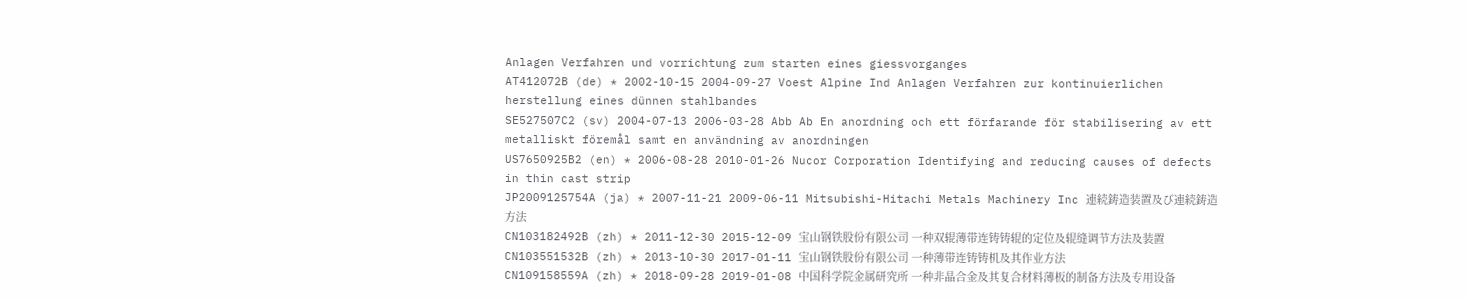Anlagen Verfahren und vorrichtung zum starten eines giessvorganges
AT412072B (de) * 2002-10-15 2004-09-27 Voest Alpine Ind Anlagen Verfahren zur kontinuierlichen herstellung eines dünnen stahlbandes
SE527507C2 (sv) 2004-07-13 2006-03-28 Abb Ab En anordning och ett förfarande för stabilisering av ett metalliskt föremål samt en användning av anordningen
US7650925B2 (en) * 2006-08-28 2010-01-26 Nucor Corporation Identifying and reducing causes of defects in thin cast strip
JP2009125754A (ja) * 2007-11-21 2009-06-11 Mitsubishi-Hitachi Metals Machinery Inc 連続鋳造装置及び連続鋳造方法
CN103182492B (zh) * 2011-12-30 2015-12-09 宝山钢铁股份有限公司 一种双辊薄带连铸铸辊的定位及辊缝调节方法及装置
CN103551532B (zh) * 2013-10-30 2017-01-11 宝山钢铁股份有限公司 一种薄带连铸铸机及其作业方法
CN109158559A (zh) * 2018-09-28 2019-01-08 中国科学院金属研究所 一种非晶合金及其复合材料薄板的制备方法及专用设备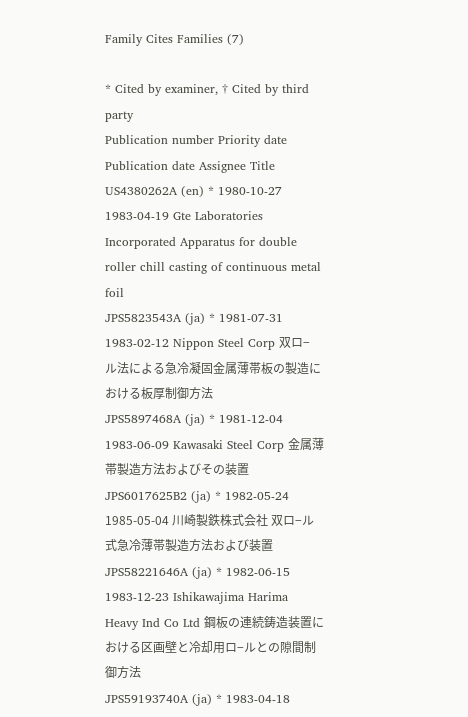Family Cites Families (7)

* Cited by examiner, † Cited by third party
Publication number Priority date Publication date Assignee Title
US4380262A (en) * 1980-10-27 1983-04-19 Gte Laboratories Incorporated Apparatus for double roller chill casting of continuous metal foil
JPS5823543A (ja) * 1981-07-31 1983-02-12 Nippon Steel Corp 双ロ−ル法による急冷凝固金属薄帯板の製造における板厚制御方法
JPS5897468A (ja) * 1981-12-04 1983-06-09 Kawasaki Steel Corp 金属薄帯製造方法およびその装置
JPS6017625B2 (ja) * 1982-05-24 1985-05-04 川崎製鉄株式会社 双ロ−ル式急冷薄帯製造方法および装置
JPS58221646A (ja) * 1982-06-15 1983-12-23 Ishikawajima Harima Heavy Ind Co Ltd 鋼板の連続鋳造装置における区画壁と冷却用ロ−ルとの隙間制御方法
JPS59193740A (ja) * 1983-04-18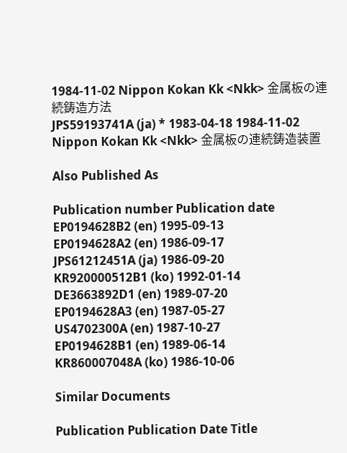1984-11-02 Nippon Kokan Kk <Nkk> 金属板の連続鋳造方法
JPS59193741A (ja) * 1983-04-18 1984-11-02 Nippon Kokan Kk <Nkk> 金属板の連続鋳造装置

Also Published As

Publication number Publication date
EP0194628B2 (en) 1995-09-13
EP0194628A2 (en) 1986-09-17
JPS61212451A (ja) 1986-09-20
KR920000512B1 (ko) 1992-01-14
DE3663892D1 (en) 1989-07-20
EP0194628A3 (en) 1987-05-27
US4702300A (en) 1987-10-27
EP0194628B1 (en) 1989-06-14
KR860007048A (ko) 1986-10-06

Similar Documents

Publication Publication Date Title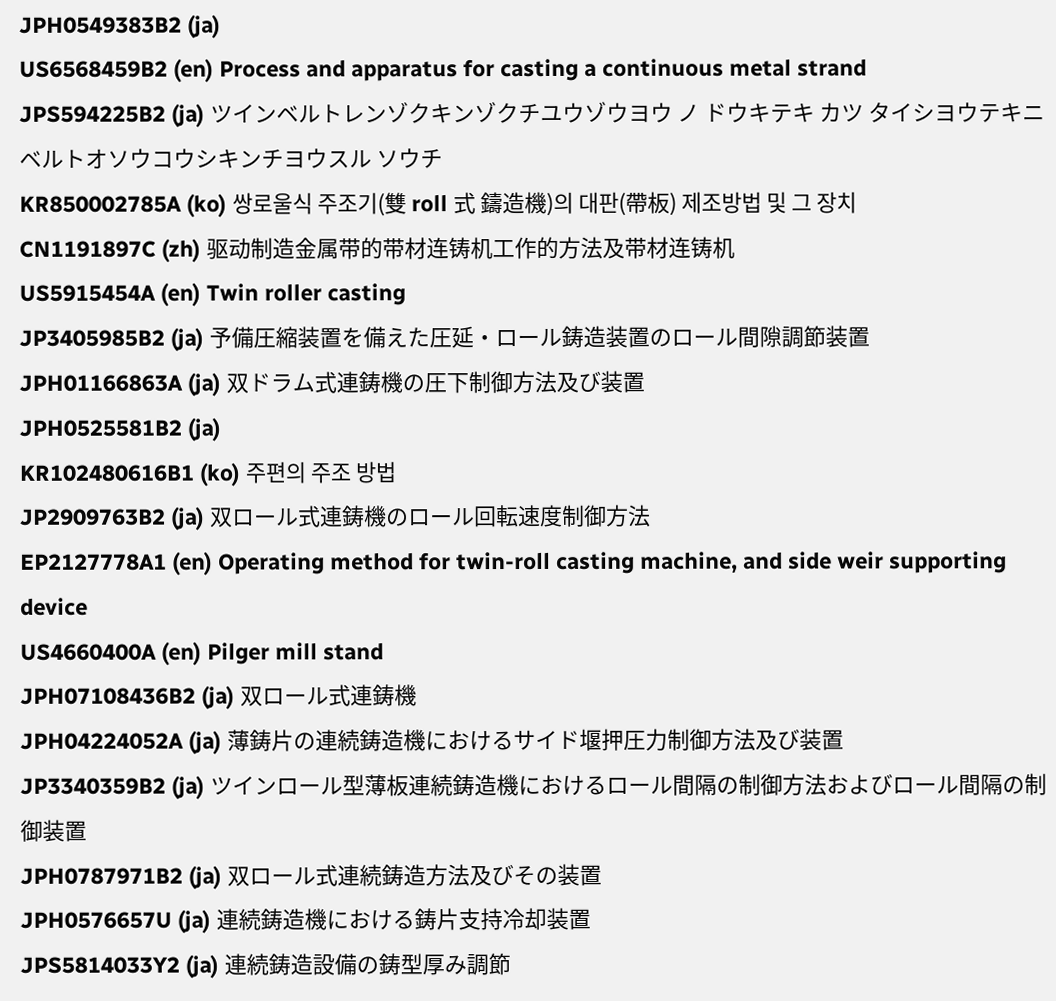JPH0549383B2 (ja)
US6568459B2 (en) Process and apparatus for casting a continuous metal strand
JPS594225B2 (ja) ツインベルトレンゾクキンゾクチユウゾウヨウ ノ ドウキテキ カツ タイシヨウテキニ ベルトオソウコウシキンチヨウスル ソウチ
KR850002785A (ko) 쌍로울식 주조기(雙 roll 式 鑄造機)의 대판(帶板) 제조방법 및 그 장치
CN1191897C (zh) 驱动制造金属带的带材连铸机工作的方法及带材连铸机
US5915454A (en) Twin roller casting
JP3405985B2 (ja) 予備圧縮装置を備えた圧延・ロール鋳造装置のロール間隙調節装置
JPH01166863A (ja) 双ドラム式連鋳機の圧下制御方法及び装置
JPH0525581B2 (ja)
KR102480616B1 (ko) 주편의 주조 방법
JP2909763B2 (ja) 双ロール式連鋳機のロール回転速度制御方法
EP2127778A1 (en) Operating method for twin-roll casting machine, and side weir supporting device
US4660400A (en) Pilger mill stand
JPH07108436B2 (ja) 双ロール式連鋳機
JPH04224052A (ja) 薄鋳片の連続鋳造機におけるサイド堰押圧力制御方法及び装置
JP3340359B2 (ja) ツインロール型薄板連続鋳造機におけるロール間隔の制御方法およびロール間隔の制御装置
JPH0787971B2 (ja) 双ロール式連続鋳造方法及びその装置
JPH0576657U (ja) 連続鋳造機における鋳片支持冷却装置
JPS5814033Y2 (ja) 連続鋳造設備の鋳型厚み調節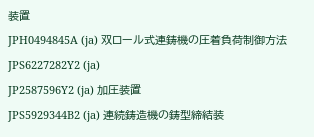装置
JPH0494845A (ja) 双ロール式連鋳機の圧着負荷制御方法
JPS6227282Y2 (ja)
JP2587596Y2 (ja) 加圧装置
JPS5929344B2 (ja) 連続鋳造機の鋳型締結装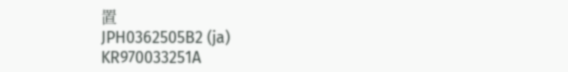置
JPH0362505B2 (ja)
KR970033251A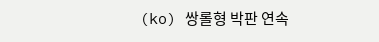(ko) 쌍롤형 박판 연속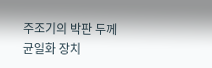주조기의 박판 두께 균일화 장치